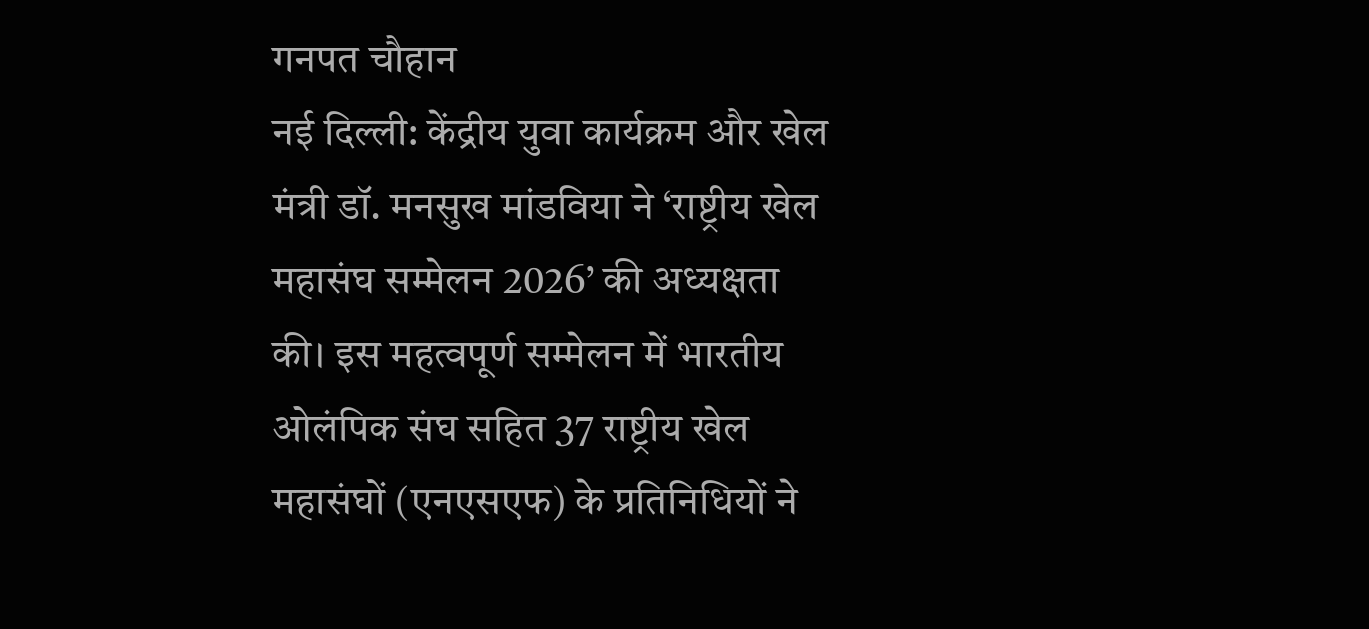गनपत चौहान
नई दिल्ली: केंद्रीय युवा कार्यक्रम और खेल मंत्री डॉ. मनसुख मांडविया ने ‘राष्ट्रीय खेल महासंघ सम्मेलन 2026’ की अध्यक्षता की। इस महत्वपूर्ण सम्मेलन में भारतीय ओलंपिक संघ सहित 37 राष्ट्रीय खेल महासंघों (एनएसएफ) के प्रतिनिधियों ने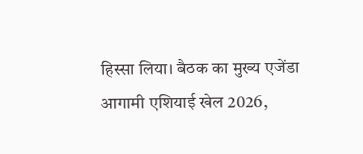हिस्सा लिया। बैठक का मुख्य एजेंडा आगामी एशियाई खेल 2026,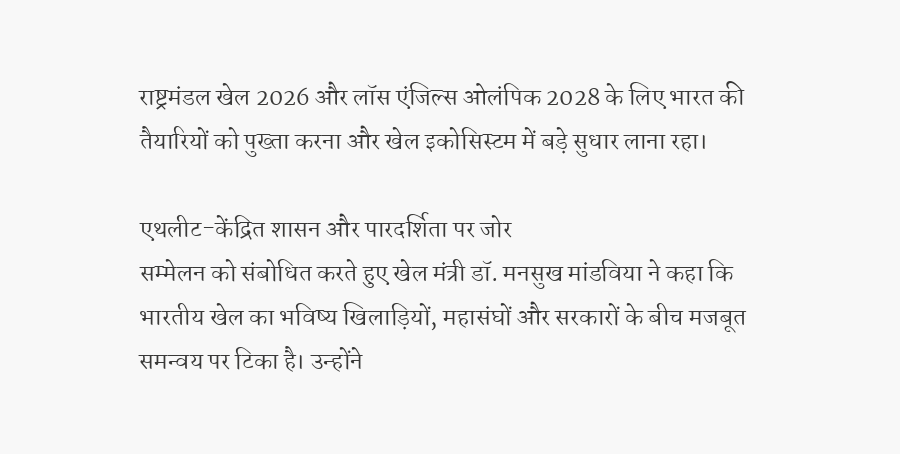राष्ट्रमंडल खेल 2026 और लॉस एंजिल्स ओलंपिक 2028 के लिए भारत की तैयारियों को पुख्ता करना और खेल इकोसिस्टम में बड़े सुधार लाना रहा।

एथलीट-केंद्रित शासन और पारदर्शिता पर जोर
सम्मेलन को संबोधित करते हुए खेल मंत्री डॉ. मनसुख मांडविया ने कहा कि भारतीय खेल का भविष्य खिलाड़ियों, महासंघों और सरकारों के बीच मजबूत समन्वय पर टिका है। उन्होंने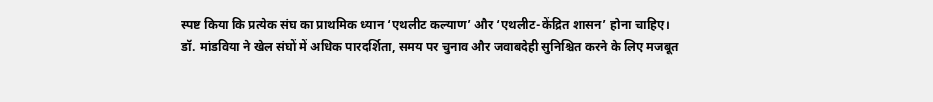स्पष्ट किया कि प्रत्येक संघ का प्राथमिक ध्यान ‘एथलीट कल्याण’ और ‘एथलीट-केंद्रित शासन’ होना चाहिए।
डॉ. मांडविया ने खेल संघों में अधिक पारदर्शिता, समय पर चुनाव और जवाबदेही सुनिश्चित करने के लिए मजबूत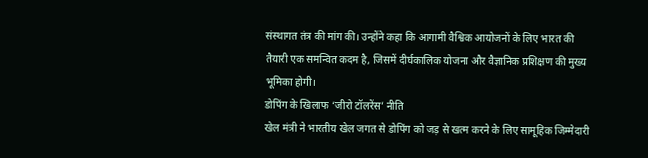संस्थागत तंत्र की मांग की। उन्होंने कहा कि आगामी वैश्विक आयोजनों के लिए भारत की तैयारी एक समन्वित कदम है, जिसमें दीर्घकालिक योजना और वैज्ञानिक प्रशिक्षण की मुख्य भूमिका होगी।
डोपिंग के खिलाफ ‘जीरो टॉलरेंस’ नीति
खेल मंत्री ने भारतीय खेल जगत से डोपिंग को जड़ से खत्म करने के लिए सामूहिक जिम्मेदारी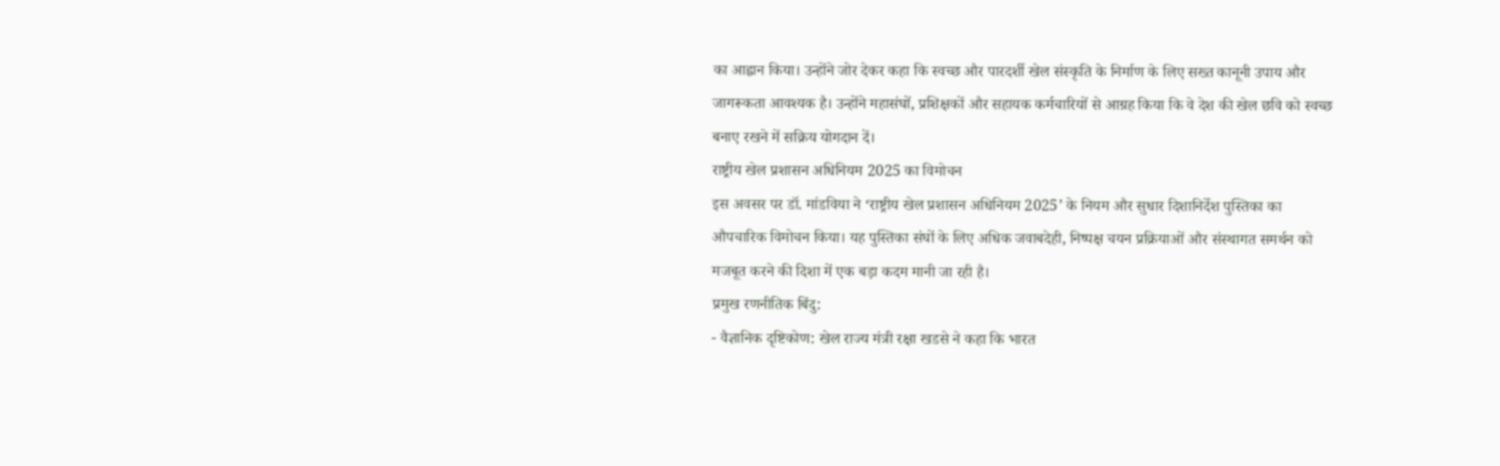का आह्वान किया। उन्होंने जोर देकर कहा कि स्वच्छ और पारदर्शी खेल संस्कृति के निर्माण के लिए सख्त कानूनी उपाय और जागरूकता आवश्यक है। उन्होंने महासंघों, प्रशिक्षकों और सहायक कर्मचारियों से आग्रह किया कि वे देश की खेल छवि को स्वच्छ बनाए रखने में सक्रिय योगदान दें।
राष्ट्रीय खेल प्रशासन अधिनियम 2025 का विमोचन
इस अवसर पर डॉ. मांडविया ने ‘राष्ट्रीय खेल प्रशासन अधिनियम 2025’ के नियम और सुधार दिशानिर्देश पुस्तिका का औपचारिक विमोचन किया। यह पुस्तिका संघों के लिए अधिक जवाबदेही, निष्पक्ष चयन प्रक्रियाओं और संस्थागत समर्थन को मजबूत करने की दिशा में एक बड़ा कदम मानी जा रही है।
प्रमुख रणनीतिक बिंदु:
- वैज्ञानिक दृष्टिकोण: खेल राज्य मंत्री रक्षा खडसे ने कहा कि भारत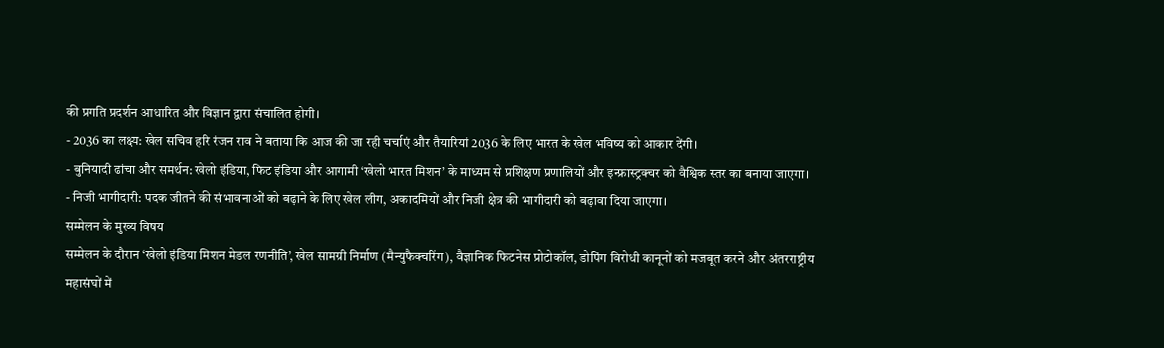की प्रगति प्रदर्शन आधारित और विज्ञान द्वारा संचालित होगी।
- 2036 का लक्ष्य: खेल सचिव हरि रंजन राव ने बताया कि आज की जा रही चर्चाएं और तैयारियां 2036 के लिए भारत के खेल भविष्य को आकार देंगी।
- बुनियादी ढांचा और समर्थन: खेलो इंडिया, फिट इंडिया और आगामी ‘खेलो भारत मिशन’ के माध्यम से प्रशिक्षण प्रणालियों और इन्फ्रास्ट्रक्चर को वैश्विक स्तर का बनाया जाएगा।
- निजी भागीदारी: पदक जीतने की संभावनाओं को बढ़ाने के लिए खेल लीग, अकादमियों और निजी क्षेत्र की भागीदारी को बढ़ावा दिया जाएगा।
सम्मेलन के मुख्य विषय
सम्मेलन के दौरान ‘खेलो इंडिया मिशन मेडल रणनीति’, खेल सामग्री निर्माण (मैन्युफैक्चरिंग), वैज्ञानिक फिटनेस प्रोटोकॉल, डोपिंग विरोधी कानूनों को मजबूत करने और अंतरराष्ट्रीय महासंघों में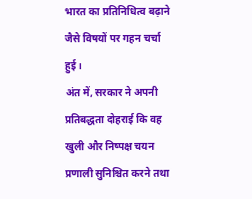भारत का प्रतिनिधित्व बढ़ाने जैसे विषयों पर गहन चर्चा हुई।
अंत में, सरकार ने अपनी प्रतिबद्धता दोहराई कि वह खुली और निष्पक्ष चयन प्रणाली सुनिश्चित करने तथा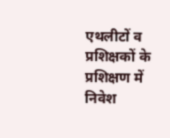एथलीटों व प्रशिक्षकों के प्रशिक्षण में निवेश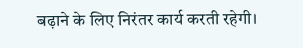बढ़ाने के लिए निरंतर कार्य करती रहेगी।